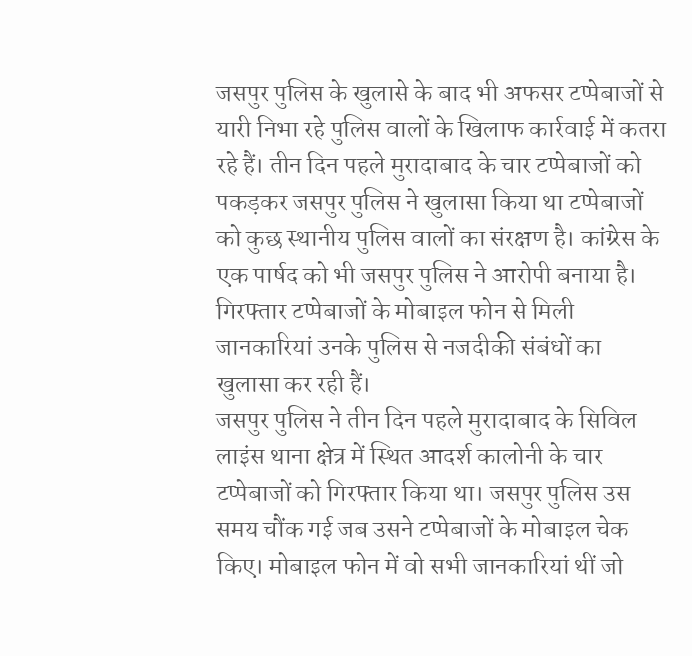जसपुर पुलिस के खुलासे के बाद भी अफसर टप्पेबाजों से यारी निभा रहे पुलिस वालों के खिलाफ कार्रवाई में कतरा रहे हैं। तीन दिन पहले मुरादाबाद के चार टप्पेबाजों को पकड़कर जसपुर पुलिस ने खुलासा किया था टप्पेबाजों को कुछ स्थानीय पुलिस वालों का संरक्षण है। कांग्र्रेस के एक पार्षद को भी जसपुर पुलिस ने आरोपी बनाया है। गिरफ्तार टप्पेबाजों के मोबाइल फोन से मिली जानकारियां उनके पुलिस से नजदीकी संबंधों का खुलासा कर रही हैं।
जसपुर पुलिस ने तीन दिन पहले मुरादाबाद के सिविल लाइंस थाना क्षेत्र में स्थित आदर्श कालोनी के चार टप्पेबाजों को गिरफ्तार किया था। जसपुर पुलिस उस समय चौंक गई जब उसने टप्पेबाजों के मोबाइल चेक किए। मोबाइल फोन में वो सभी जानकारियां थीं जो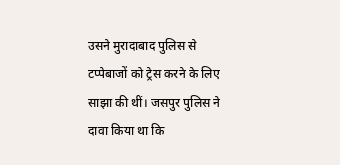उसने मुरादाबाद पुलिस से टप्पेबाजों को ट्रेस करने के लिए साझा की थीं। जसपुर पुलिस ने दावा किया था कि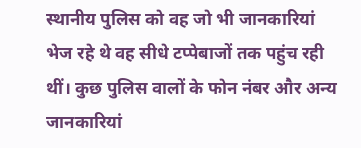स्थानीय पुलिस को वह जो भी जानकारियां भेज रहे थे वह सीधे टप्पेबाजों तक पहुंच रही थीं। कुछ पुलिस वालों के फोन नंबर और अन्य जानकारियां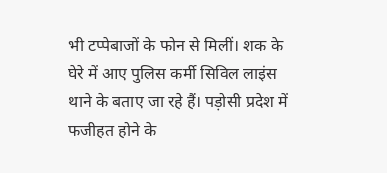भी टप्पेबाजों के फोन से मिलीं। शक के घेरे में आए पुलिस कर्मी सिविल लाइंस थाने के बताए जा रहे हैं। पड़ोसी प्रदेश में फजीहत होने के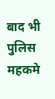बाद भी पुलिस महकमे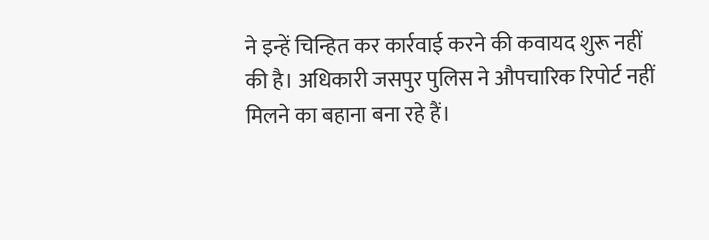ने इन्हें चिन्हित कर कार्रवाई करने की कवायद शुरू नहीं की है। अधिकारी जसपुर पुलिस ने औपचारिक रिपोर्ट नहीं मिलने का बहाना बना रहे हैं।